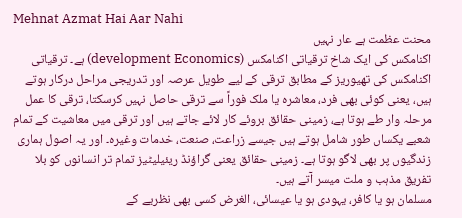Mehnat Azmat Hai Aar Nahi
محنت عظمت ہے عار نہیں
اکنامکس کی ایک شاخ ترقیاتی اکنامکس (development Economics) ہے۔ ترقیاتی اکنامکس کی تھیوریز کے مطابق ترقی کے لیے طویل عرصہ اور تدریجی مراحل درکار ہوتے ہیں، یعنی کوئی بھی فرد، معاشرہ یا ملک فوراً سے ترقی حاصل نہیں کرسکتا، ترقی کا عمل مرحلہ وار طے ہوتا ہے، زمینی حقائق بروئے کار لائے جاتے ہیں اور ترقی میں معاشیت کے تمام شعبے یکساں طور شامل ہوتے ہیں جیسے زراعت، صنعت، خدمات وغیرہ۔ اور یہ اصول ہماری زندگیوں پر بھی لاگو ہوتا ہے۔ زمینی حقائق یعنی گراؤنڈ ریئیلیٹیز تمام تر انسانوں کو بلا تفریق مذہب و ملت میسر آتے ہیں۔
مسلمان ہو یا کافر، یہودی ہو یا عیسائی، الغرض کسی بھی نظریے کے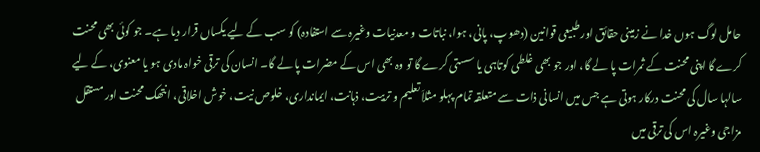حامل لوگ ہوں خدا نے زمینی حقائق اور طبیعی قوانین (دھوپ، پانی، ہوا، نباتات و معدنیات وغیرہ سے استفادہ) کو سب کے لیے یکساں قرار دیا ہے۔ جو کوئی بھی محنت کرے گا اپنی محنت کے ثمرات پا لے گا، اور جو بھی غلطی کوتاہی یا سستی کرے گا تو وہ بھی اس کے مضرات پا لے گا۔ انسان کی ترقی خواہ مادی ہو یا معنوی، کے لیے سالہا سال کی محنت درکار ہوتی ہے جس میں انسانی ذات سے متعلقہ تمام پہلو مثلاَ تعلیم و تربیت، ذہانت، ایمانداری، خلوص نیت، خوش اخلاقی، انتھک محنت اور مستقل مزاجی وغیرہ اس کی ترقی میں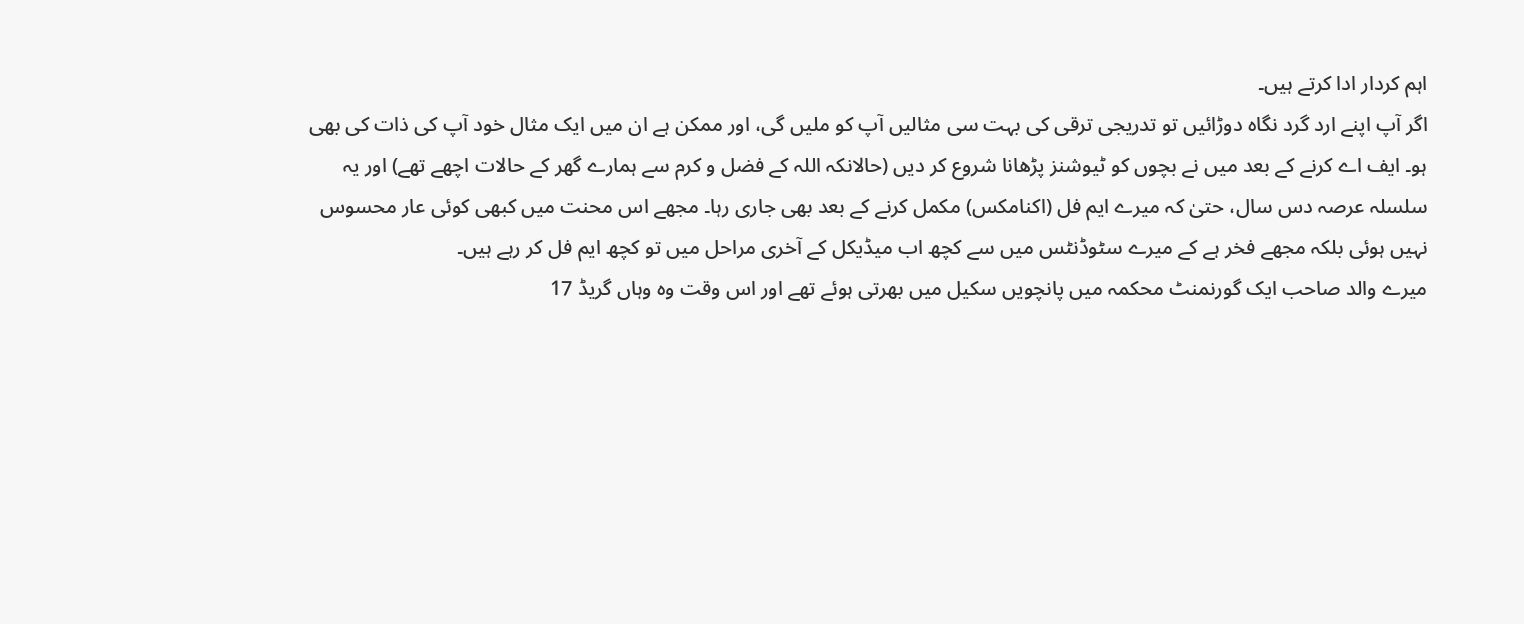اہم کردار ادا کرتے ہیں۔
اگر آپ اپنے ارد گرد نگاہ دوڑائیں تو تدریجی ترقی کی بہت سی مثالیں آپ کو ملیں گی، اور ممکن ہے ان میں ایک مثال خود آپ کی ذات کی بھی ہو۔ ایف اے کرنے کے بعد میں نے بچوں کو ٹیوشنز پڑھانا شروع کر دیں (حالانکہ اللہ کے فضل و کرم سے ہمارے گھر کے حالات اچھے تھے) اور یہ سلسلہ عرصہ دس سال، حتیٰ کہ میرے ایم فل (اکنامکس) مکمل کرنے کے بعد بھی جاری رہا۔ مجھے اس محنت میں کبھی کوئی عار محسوس نہیں ہوئی بلکہ مجھے فخر ہے کے میرے سٹوڈنٹس میں سے کچھ اب میڈیکل کے آخری مراحل میں تو کچھ ایم فل کر رہے ہیں۔
میرے والد صاحب ایک گورنمنٹ محکمہ میں پانچویں سکیل میں بھرتی ہوئے تھے اور اس وقت وہ وہاں گریڈ 17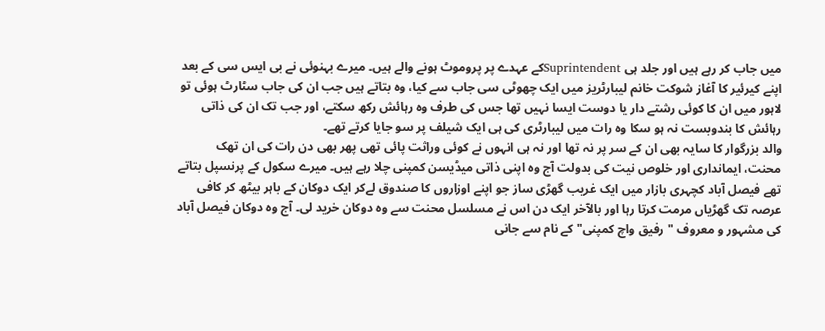میں جاب کر رہے ہیں اور جلد ہی Suprintendentکے عہدے پر پروموٹ ہونے والے ہیں۔ میرے بہنوئی نے بی ایس سی کے بعد اپنے کیرئیر کا آغاز شوکت خانم لیبارٹریز میں ایک چھوٹی سی جاب سے کیا، وہ بتاتے ہیں جب ان کی جاب سٹارٹ ہوئی تو لاہور میں ان کا کوئی رشتے دار یا دوست ایسا نہیں تھا جس کی طرف وہ رہائش رکھ سکتے، اور جب تک ان کی ذاتی رہائش کا بندوبست نہ ہو سکا وہ رات میں لیبارٹری کی ہی ایک شیلف پر سو جایا کرتے تھے۔
والد بزرگوار کا سایہ بھی ان کے سر پر نہ تھا اور نہ ہی انہوں نے کوئی وراثت پائی تھی پھر بھی دن رات کی ان تھک محنت، ایمانداری اور خلوص نیت کی بدولت آج وہ اپنی ذاتی میڈیسن کمپنی چلا رہے ہیں۔ میرے سکول کے پرنسپل بتاتے تھے فیصل آباد کچہری بازار میں ایک غریب گھڑی ساز جو اپنے اوزاروں کا صندوق لےکر ایک دوکان کے باہر بیٹھ کر کافی عرصہ تک گھڑیاں مرمت کرتا رہا اور بالآخر ایک دن اس نے مسلسل محنت سے وہ دوکان خرید لی۔ آج وہ دوکان فیصل آباد کی مشہور و معروف "رفیق واچ کمپنی" کے نام سے جانی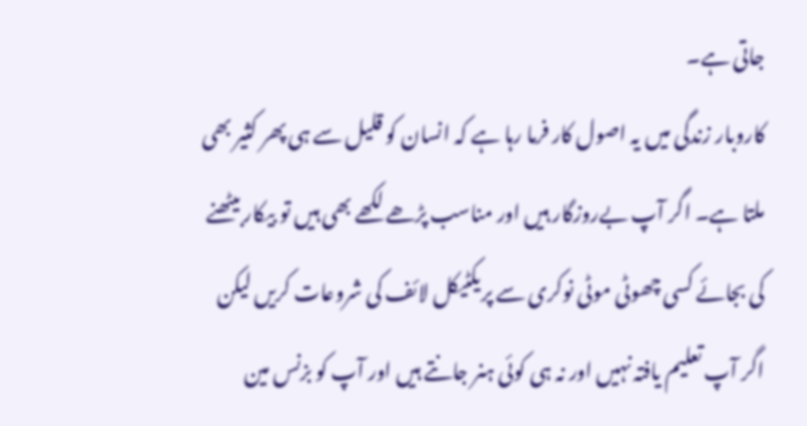جاتی ہے۔
کاروبار زندگی میں یہ اصول کار فرما رہا ہے کہ انسان کو قلیل سے ہی پھر کثیر بھی ملتا ہے۔ اگر آپ بےروزگار ہیں اور مناسب پڑھے لکھے بھی ہیں تو بیکار بیٹھنے کی بجائے کسی چھوٹی موٹی نوکری سے پریکٹیکل لائف کی شروعات کریں لیکن اگر آپ تعلیم یافتہ نہیں اور نہ ہی کوئی ہنر جانتے ہیں اور آپ کو بزنس مین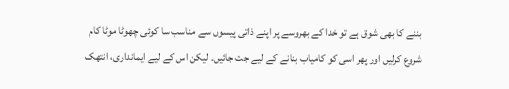بننے کا بھی شوق ہے تو خدا کے بھروسے پر اپنے ذاتی پیسوں سے مناسب سا کوئی چھوٹا موٹا کام شروع کرلیں اور پھر اسی کو کامیاب بنانے کے لیے جت جائیں۔ لیکن اس کے لیے ایمانداری، انتھک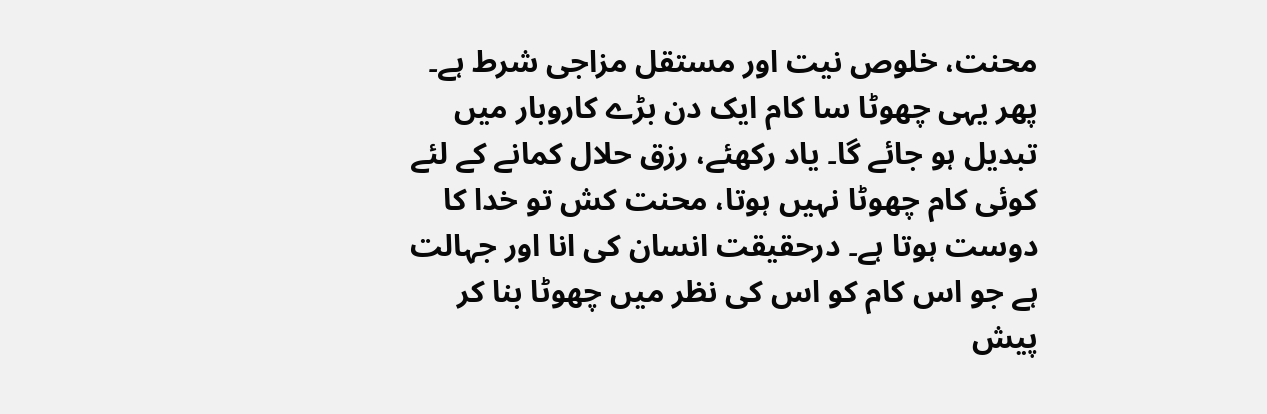محنت، خلوص نیت اور مستقل مزاجی شرط ہے۔
پھر یہی چھوٹا سا کام ایک دن بڑے کاروبار میں تبدیل ہو جائے گا۔ یاد رکھئے، رزق حلال کمانے کے لئے کوئی کام چھوٹا نہیں ہوتا، محنت کش تو خدا کا دوست ہوتا ہے۔ درحقیقت انسان کی انا اور جہالت ہے جو اس کام کو اس کی نظر میں چھوٹا بنا کر پیش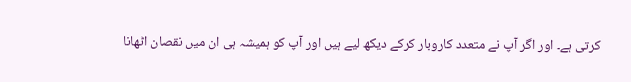کرتی ہے۔ اور اگر آپ نے متعدد کاروبار کرکے دیکھ لیے ہیں اور آپ کو ہمیشہ ہی ان میں نقصان اٹھانا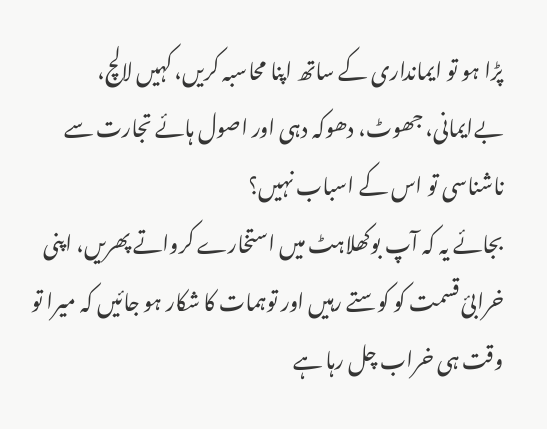پڑا ہو تو ایمانداری کے ساتھ اپنا محاسبہ کریں، کہیں لالچ، بےایمانی، جھوٹ، دھوکہ دہی اور اصول ہائے تجارت سے ناشناسی تو اس کے اسباب نہیں؟
بجائے یہ کہ آپ بوکھلاہٹ میں استخارے کرواتے پھریں، اپنی خرابئ قسمت کو کوستے رہیں اور توہمات کا شکار ہو جائیں کہ میرا تو وقت ہی خراب چل رہا ہے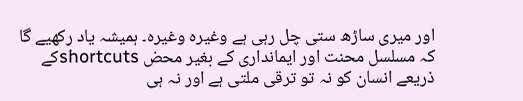اور میری ساڑھ ستی چل رہی ہے وغیرہ وغیرہ۔ ہمیشہ یاد رکھیے گا کہ مسلسل محنت اور ایمانداری کے بغیر محض shortcutsکے ذریعے انسان کو نہ تو ترقی ملتی ہے اور نہ ہی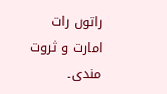راتوں رات امارت و ثروت مندی۔